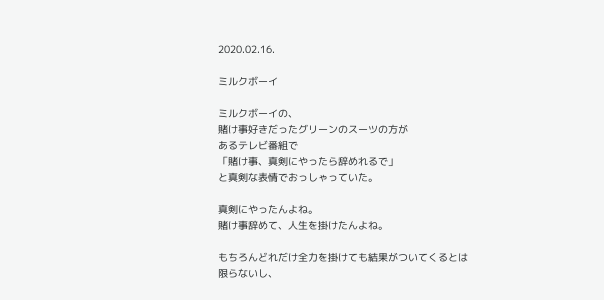2020.02.16.

ミルクボーイ

ミルクボーイの、
賭け事好きだったグリーンのスーツの方が
あるテレビ番組で
「賭け事、真剣にやったら辞めれるで」
と真剣な表情でおっしゃっていた。

真剣にやったんよね。
賭け事辞めて、人生を掛けたんよね。

もちろんどれだけ全力を掛けても結果がついてくるとは限らないし、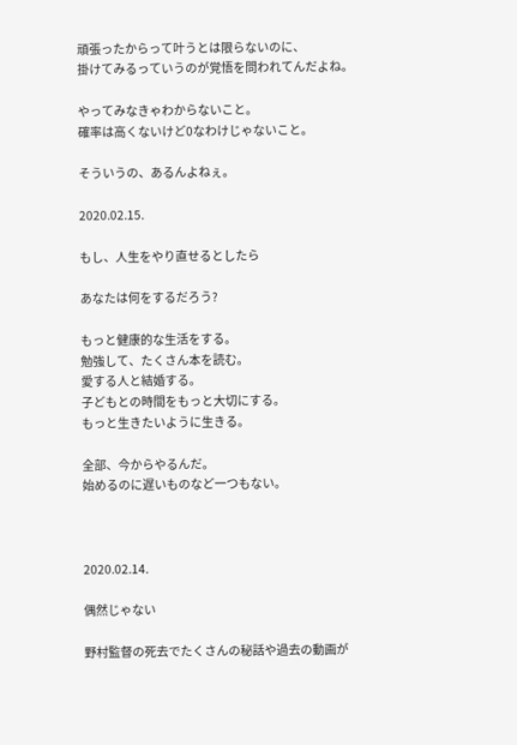頑張ったからって叶うとは限らないのに、
掛けてみるっていうのが覚悟を問われてんだよね。

やってみなきゃわからないこと。
確率は高くないけど0なわけじゃないこと。

そういうの、あるんよねぇ。

2020.02.15.

もし、人生をやり直せるとしたら

あなたは何をするだろう?

もっと健康的な生活をする。
勉強して、たくさん本を読む。
愛する人と結婚する。
子どもとの時間をもっと大切にする。
もっと生きたいように生きる。

全部、今からやるんだ。
始めるのに遅いものなど一つもない。



2020.02.14.

偶然じゃない

野村監督の死去でたくさんの秘話や過去の動画が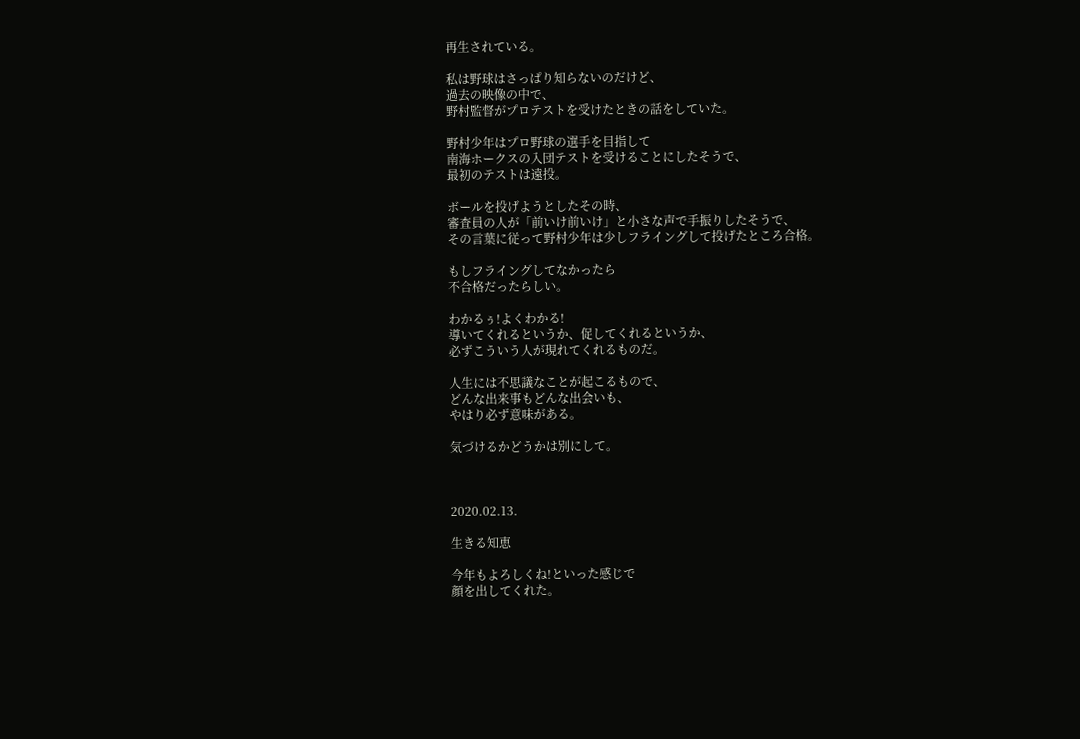再生されている。

私は野球はさっぱり知らないのだけど、
過去の映像の中で、
野村監督がプロテストを受けたときの話をしていた。

野村少年はプロ野球の選手を目指して
南海ホークスの入団テストを受けることにしたそうで、
最初のテストは遠投。

ボールを投げようとしたその時、
審査員の人が「前いけ前いけ」と小さな声で手振りしたそうで、
その言葉に従って野村少年は少しフライングして投げたところ合格。

もしフライングしてなかったら
不合格だったらしい。

わかるぅ!よくわかる!
導いてくれるというか、促してくれるというか、
必ずこういう人が現れてくれるものだ。

人生には不思議なことが起こるもので、
どんな出来事もどんな出会いも、
やはり必ず意味がある。

気づけるかどうかは別にして。



2020.02.13.

生きる知恵

今年もよろしくね!といった感じで
顔を出してくれた。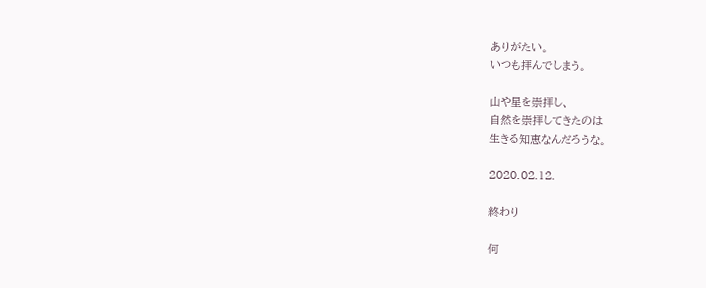ありがたい。
いつも拝んでしまう。

山や星を崇拝し、
自然を崇拝してきたのは
生きる知恵なんだろうな。

2020.02.12.

終わり

何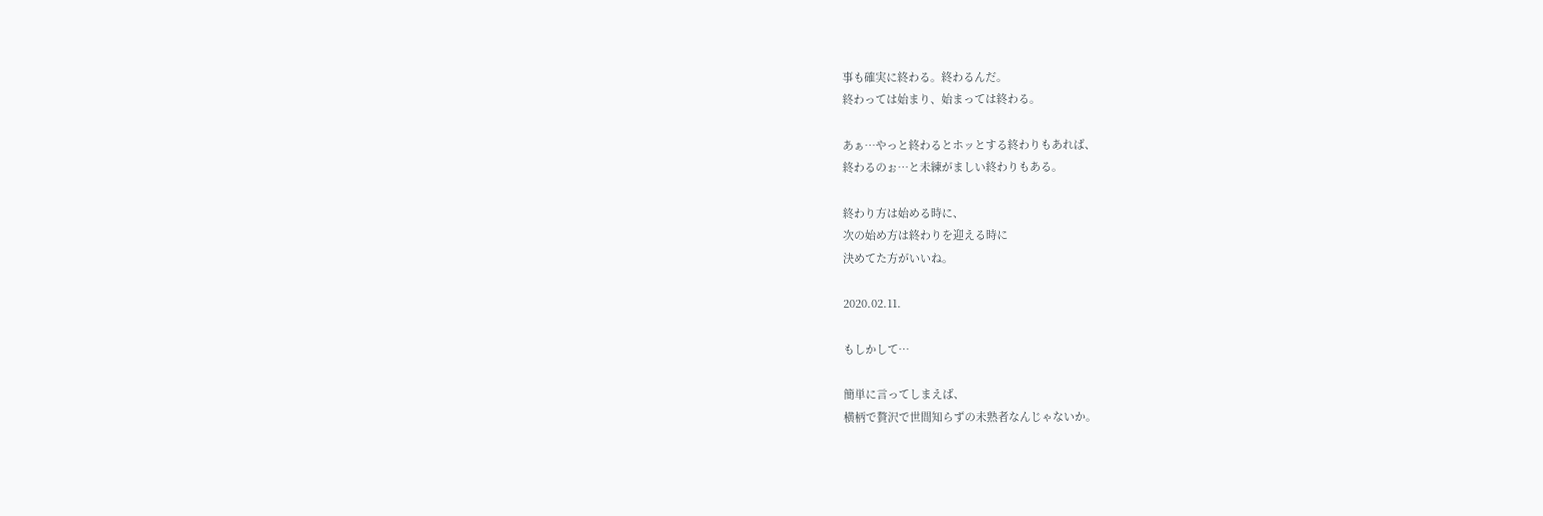事も確実に終わる。終わるんだ。
終わっては始まり、始まっては終わる。

あぁ…やっと終わるとホッとする終わりもあれば、
終わるのぉ…と未練がましい終わりもある。

終わり方は始める時に、
次の始め方は終わりを迎える時に
決めてた方がいいね。

2020.02.11.

もしかして…

簡単に言ってしまえば、
横柄で贅沢で世間知らずの未熟者なんじゃないか。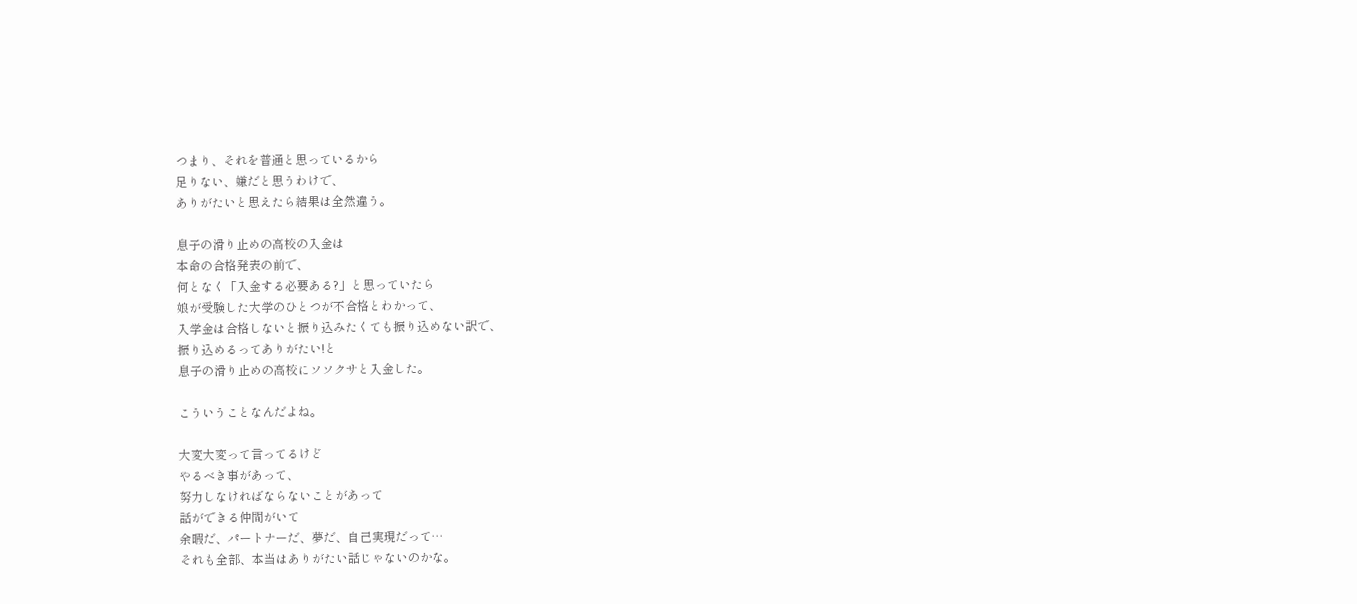つまり、それを普通と思っているから
足りない、嫌だと思うわけで、
ありがたいと思えたら結果は全然違う。

息子の滑り止めの高校の入金は
本命の合格発表の前で、
何となく「入金する必要ある?」と思っていたら
娘が受験した大学のひとつが不合格とわかって、
入学金は合格しないと振り込みたくても振り込めない訳で、
振り込めるってありがたい!と
息子の滑り止めの高校にソソクサと入金した。

こういうことなんだよね。

大変大変って言ってるけど
やるべき事があって、
努力しなければならないことがあって
話ができる仲間がいて
余暇だ、パートナーだ、夢だ、自己実現だって…
それも全部、本当はありがたい話じゃないのかな。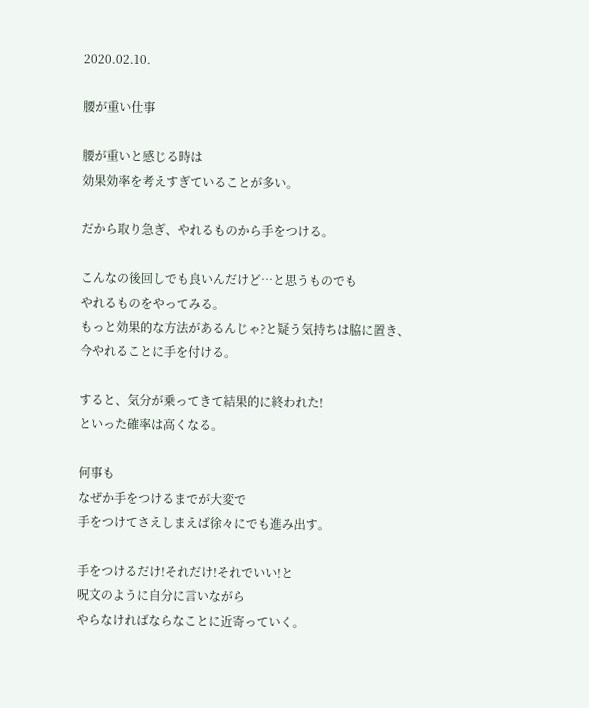2020.02.10.

腰が重い仕事

腰が重いと感じる時は
効果効率を考えすぎていることが多い。

だから取り急ぎ、やれるものから手をつける。

こんなの後回しでも良いんだけど…と思うものでも
やれるものをやってみる。
もっと効果的な方法があるんじゃ?と疑う気持ちは脇に置き、
今やれることに手を付ける。

すると、気分が乗ってきて結果的に終われた!
といった確率は高くなる。

何事も
なぜか手をつけるまでが大変で
手をつけてさえしまえば徐々にでも進み出す。

手をつけるだけ!それだけ!それでいい!と
呪文のように自分に言いながら
やらなければならなことに近寄っていく。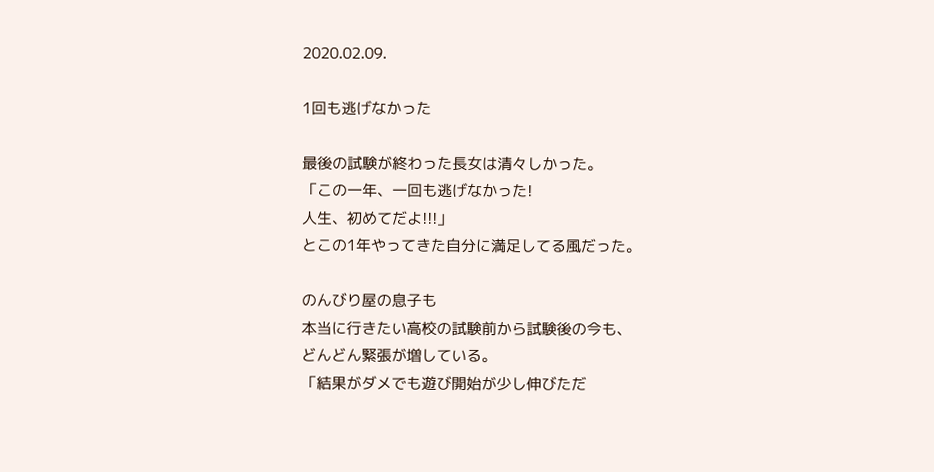2020.02.09.

1回も逃げなかった

最後の試験が終わった長女は清々しかった。
「この一年、一回も逃げなかった!
人生、初めてだよ!!!」
とこの1年やってきた自分に満足してる風だった。

のんびり屋の息子も
本当に行きたい高校の試験前から試験後の今も、
どんどん緊張が増している。
「結果がダメでも遊び開始が少し伸びただ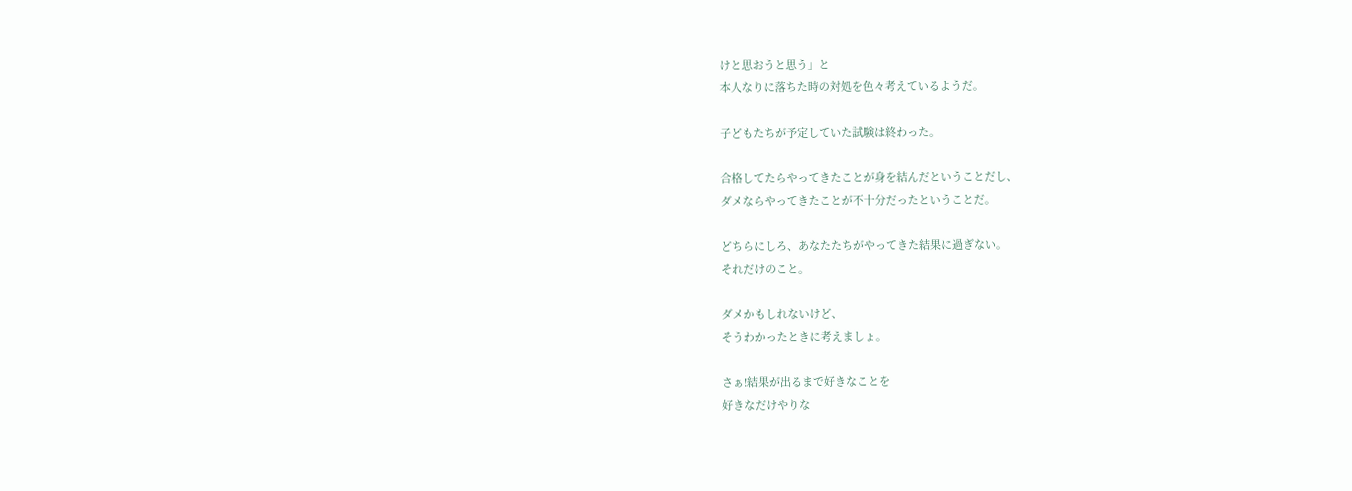けと思おうと思う」と
本人なりに落ちた時の対処を色々考えているようだ。

子どもたちが予定していた試験は終わった。

合格してたらやってきたことが身を結んだということだし、
ダメならやってきたことが不十分だったということだ。

どちらにしろ、あなたたちがやってきた結果に過ぎない。
それだけのこと。

ダメかもしれないけど、
そうわかったときに考えましょ。

さぁ!結果が出るまで好きなことを
好きなだけやりな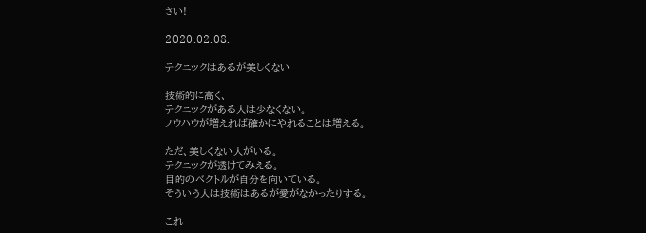さい!

2020.02.08.

テクニックはあるが美しくない

技術的に高く、
テクニックがある人は少なくない。
ノウハウが増えれば確かにやれることは増える。

ただ、美しくない人がいる。
テクニックが透けてみえる。
目的のベクトルが自分を向いている。
そういう人は技術はあるが愛がなかったりする。

これ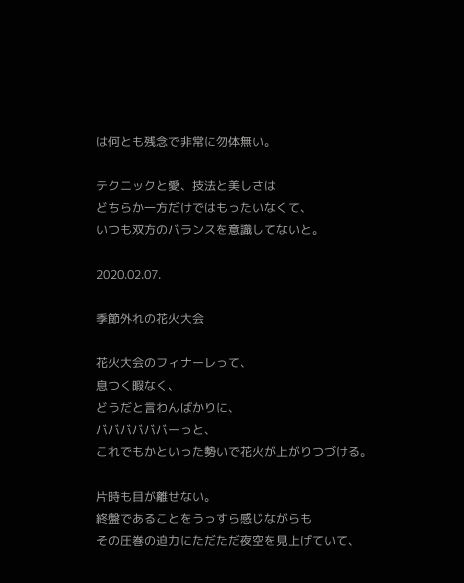は何とも残念で非常に勿体無い。

テクニックと愛、技法と美しさは
どちらか一方だけではもったいなくて、
いつも双方のバランスを意識してないと。

2020.02.07.

季節外れの花火大会

花火大会のフィナーレって、
息つく暇なく、
どうだと言わんばかりに、
ババババババーっと、
これでもかといった勢いで花火が上がりつづける。

片時も目が離せない。
終盤であることをうっすら感じながらも
その圧巻の迫力にただただ夜空を見上げていて、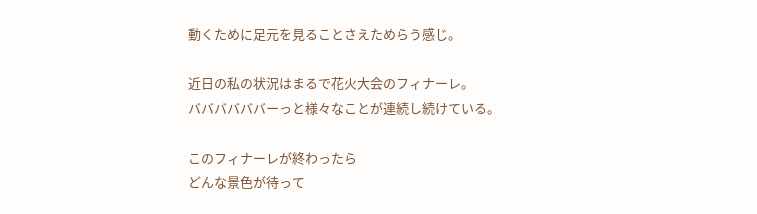動くために足元を見ることさえためらう感じ。

近日の私の状況はまるで花火大会のフィナーレ。
ババババババーっと様々なことが連続し続けている。

このフィナーレが終わったら
どんな景色が待って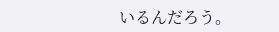いるんだろう。